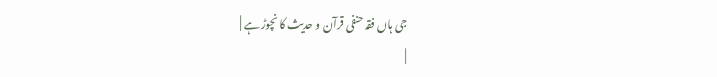جی ہاں فقہ حنفی قرآن و حدیث کا نچوڑ ہے |
|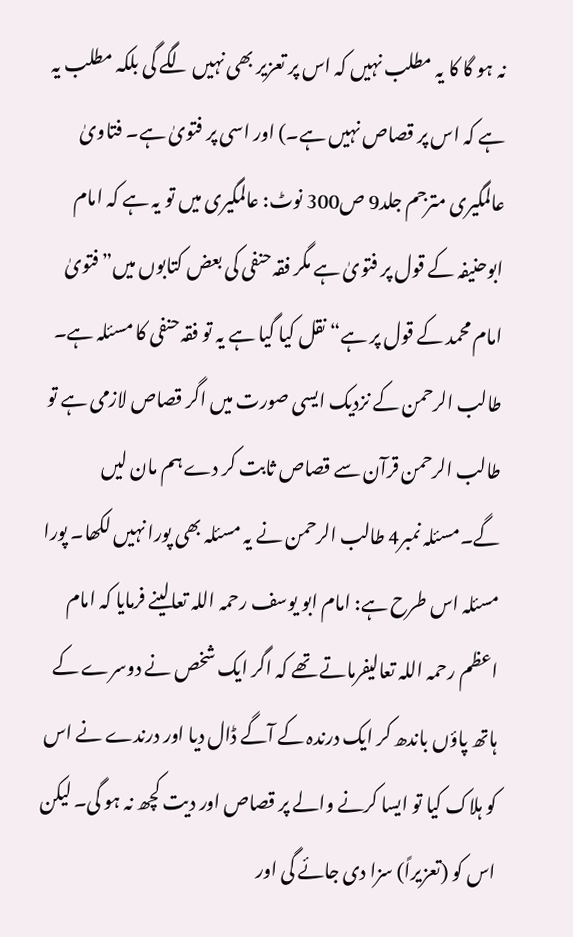نہ ہو گا کا یہ مطلب نہیں کہ اس پر تعزیر بھی نہیں لگے گی بلکہ مطلب یہ ہے کہ اس پر قصاص نہیں ہے۔) اور اسی پر فتویٰ ہے۔ فتاویٰ عالمگیری مترجم جلد9 ص300 نوٹ: عالمگیری میں تو یہ ہے کہ امام ابوحنیفہ کے قول پر فتویٰ ہے مگر فقہ حنفی کی بعض کتابوں میں”فتویٰ امام محمد کے قول پر ہے“ نقل کیا گیا ہے یہ تو فقہ حنفی کا مسئلہ ہے۔ طالب الرحمن کے نزدیک ایسی صورت میں اگر قصاص لازمی ہے تو طالب الرحمن قرآن سے قصاص ثابت کر دے ہم مان لیں گے۔مسئلہ نمبر4 طالب الرحمن نے یہ مسئلہ بھی پورا نہیں لکھا۔ پورا مسئلہ اس طرح ہے: امام ابو یوسف رحمہ اللہ تعالینے فرمایا کہ امام اعظم رحمہ اللہ تعالیفرماتے تھے کہ اگر ایک شخص نے دوسرے کے ہاتھ پاؤں باندھ کر ایک درندہ کے آگے ڈال دیا اور درندے نے اس کو ہلاک کیا تو ایسا کرنے والے پر قصاص اور دیت کچھ نہ ہو گی۔ لیکن اس کو (تعزیراً) سزا دی جائے گی اور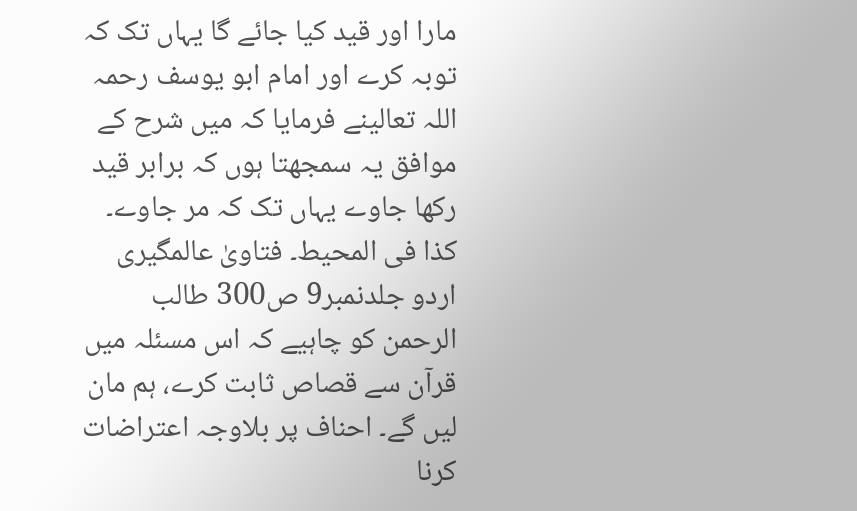مارا اور قید کیا جائے گا یہاں تک کہ توبہ کرے اور امام ابو یوسف رحمہ اللہ تعالینے فرمایا کہ میں شرح کے موافق یہ سمجھتا ہوں کہ برابر قید رکھا جاوے یہاں تک کہ مر جاوے۔ کذا فی المحیط۔ فتاویٰ عالمگیری اردو جلدنمبر9 ص300 طالب الرحمن کو چاہیے کہ اس مسئلہ میں قرآن سے قصاص ثابت کرے، ہم مان لیں گے۔ احناف پر بلاوجہ اعتراضات کرنا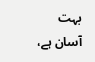بہت آسان ہے،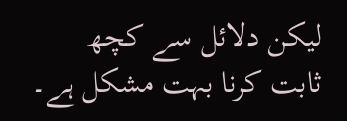لیکن دلائل سے کچھ ثابت کرنا بہت مشکل ہے۔